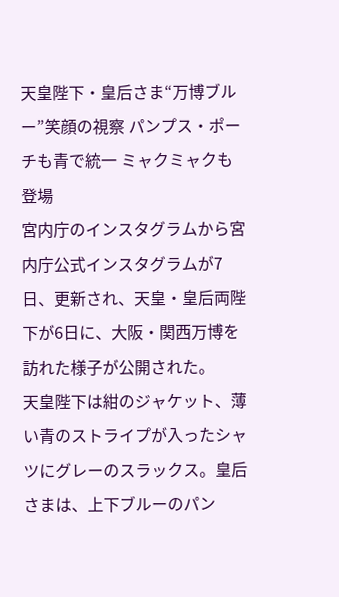天皇陛下・皇后さま“万博ブルー”笑顔の視察 パンプス・ポーチも青で統一 ミャクミャクも登場
宮内庁のインスタグラムから宮内庁公式インスタグラムが7日、更新され、天皇・皇后両陛下が6日に、大阪・関西万博を訪れた様子が公開された。
天皇陛下は紺のジャケット、薄い青のストライプが入ったシャツにグレーのスラックス。皇后さまは、上下ブルーのパン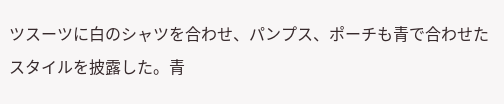ツスーツに白のシャツを合わせ、パンプス、ポーチも青で合わせたスタイルを披露した。青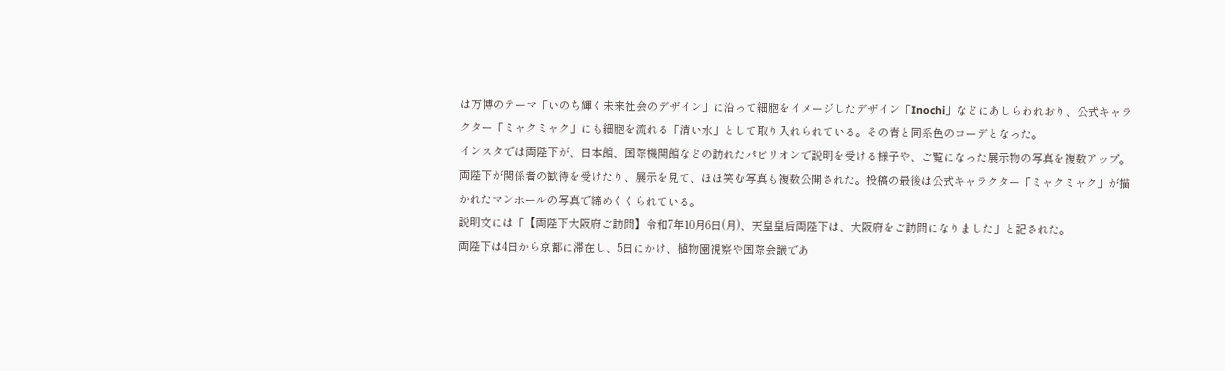は万博のテーマ「いのち輝く未来社会のデザイン」に沿って細胞をイメージしたデザイン「Inochi」などにあしらわれおり、公式キャラクター「ミャクミャク」にも細胞を流れる「清い水」として取り入れられている。その青と同系色のコーデとなった。
インスタでは両陛下が、日本館、国際機関館などの訪れたパビリオンで説明を受ける様子や、ご覧になった展示物の写真を複数アップ。両陛下が関係者の歓待を受けたり、展示を見て、ほほ笑む写真も複数公開された。投稿の最後は公式キャラクター「ミャクミャク」が描かれたマンホールの写真で締めくくられている。
説明文には「【両陛下大阪府ご訪問】令和7年10月6日(月)、天皇皇后両陛下は、大阪府をご訪問になりました」と記された。
両陛下は4日から京都に滞在し、5日にかけ、植物園視察や国際会議であ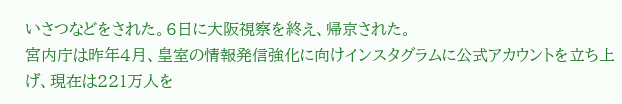いさつなどをされた。6日に大阪視察を終え、帰京された。
宮内庁は昨年4月、皇室の情報発信強化に向けインスタグラムに公式アカウントを立ち上げ、現在は221万人を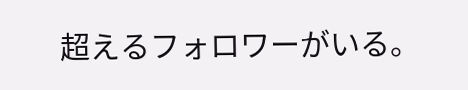超えるフォロワーがいる。